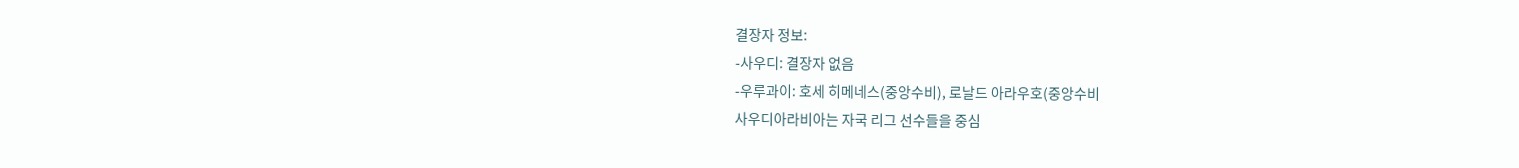결장자 정보:
-사우디: 결장자 없음
-우루과이: 호세 히메네스(중앙수비), 로날드 아라우호(중앙수비
사우디아라비아는 자국 리그 선수들을 중심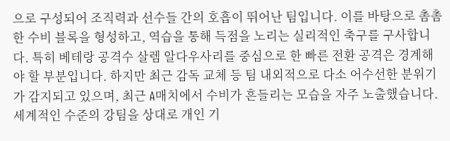으로 구성되어 조직력과 선수들 간의 호흡이 뛰어난 팀입니다. 이를 바탕으로 촘촘한 수비 블록을 형성하고, 역습을 통해 득점을 노리는 실리적인 축구를 구사합니다. 특히 베테랑 공격수 살렘 알다우사리를 중심으로 한 빠른 전환 공격은 경계해야 할 부분입니다. 하지만 최근 감독 교체 등 팀 내외적으로 다소 어수선한 분위기가 감지되고 있으며, 최근 A매치에서 수비가 흔들리는 모습을 자주 노출했습니다. 세계적인 수준의 강팀을 상대로 개인 기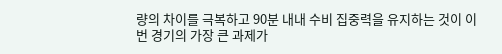량의 차이를 극복하고 90분 내내 수비 집중력을 유지하는 것이 이번 경기의 가장 큰 과제가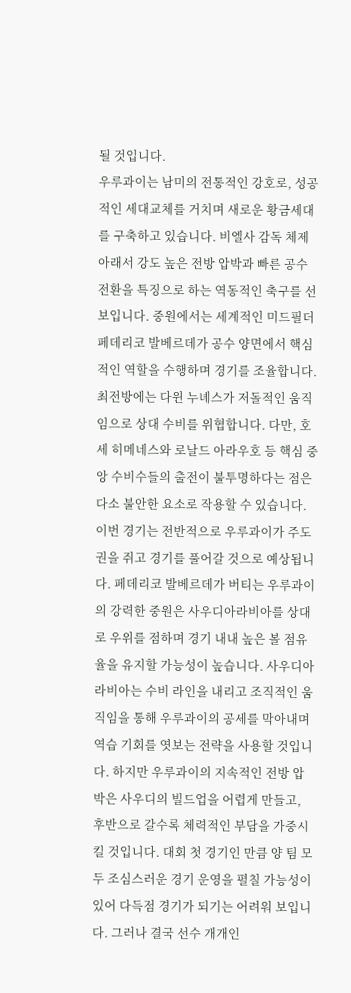될 것입니다.
우루과이는 남미의 전통적인 강호로, 성공적인 세대교체를 거치며 새로운 황금세대를 구축하고 있습니다. 비엘사 감독 체제 아래서 강도 높은 전방 압박과 빠른 공수 전환을 특징으로 하는 역동적인 축구를 선보입니다. 중원에서는 세계적인 미드필더 페데리코 발베르데가 공수 양면에서 핵심적인 역할을 수행하며 경기를 조율합니다. 최전방에는 다윈 누녜스가 저돌적인 움직임으로 상대 수비를 위협합니다. 다만, 호세 히메네스와 로날드 아라우호 등 핵심 중앙 수비수들의 출전이 불투명하다는 점은 다소 불안한 요소로 작용할 수 있습니다.
이번 경기는 전반적으로 우루과이가 주도권을 쥐고 경기를 풀어갈 것으로 예상됩니다. 페데리코 발베르데가 버티는 우루과이의 강력한 중원은 사우디아라비아를 상대로 우위를 점하며 경기 내내 높은 볼 점유율을 유지할 가능성이 높습니다. 사우디아라비아는 수비 라인을 내리고 조직적인 움직임을 통해 우루과이의 공세를 막아내며 역습 기회를 엿보는 전략을 사용할 것입니다. 하지만 우루과이의 지속적인 전방 압박은 사우디의 빌드업을 어렵게 만들고, 후반으로 갈수록 체력적인 부담을 가중시킬 것입니다. 대회 첫 경기인 만큼 양 팀 모두 조심스러운 경기 운영을 펼칠 가능성이 있어 다득점 경기가 되기는 어려워 보입니다. 그러나 결국 선수 개개인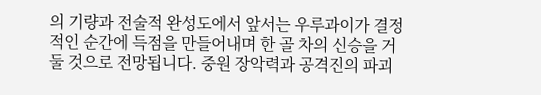의 기량과 전술적 완성도에서 앞서는 우루과이가 결정적인 순간에 득점을 만들어내며 한 골 차의 신승을 거둘 것으로 전망됩니다. 중원 장악력과 공격진의 파괴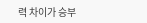력 차이가 승부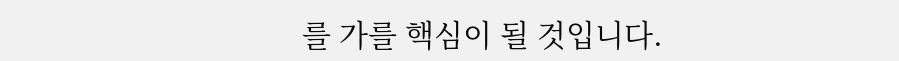를 가를 핵심이 될 것입니다.